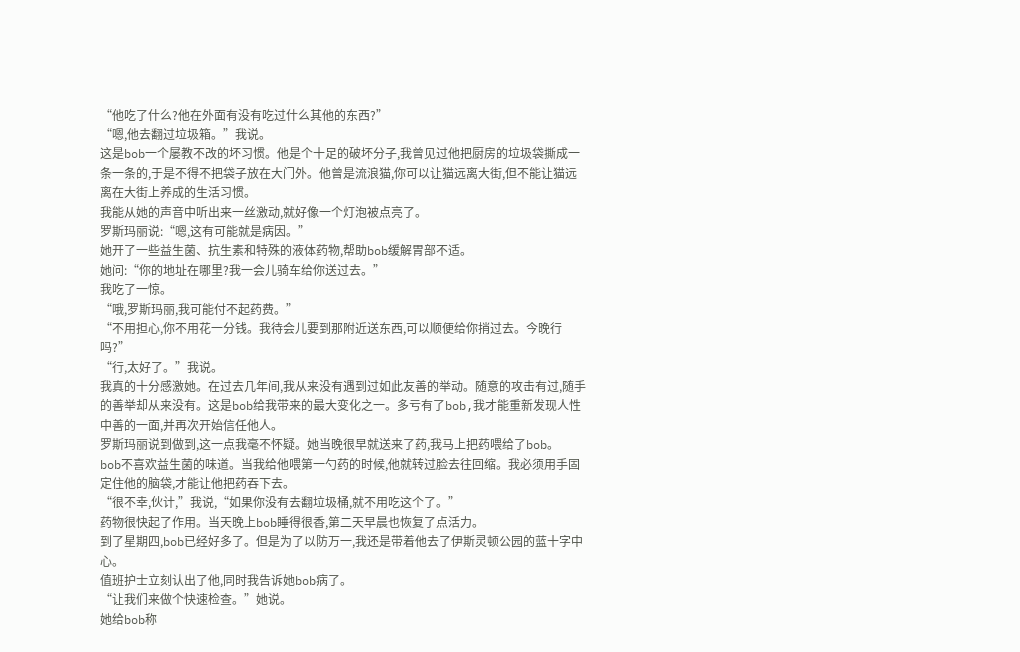“他吃了什么?他在外面有没有吃过什么其他的东西?”
“嗯,他去翻过垃圾箱。”我说。
这是bob一个屡教不改的坏习惯。他是个十足的破坏分子,我曾见过他把厨房的垃圾袋撕成一条一条的,于是不得不把袋子放在大门外。他曾是流浪猫,你可以让猫远离大街,但不能让猫远离在大街上养成的生活习惯。
我能从她的声音中听出来一丝激动,就好像一个灯泡被点亮了。
罗斯玛丽说:“嗯,这有可能就是病因。”
她开了一些益生菌、抗生素和特殊的液体药物,帮助bob缓解胃部不适。
她问:“你的地址在哪里?我一会儿骑车给你送过去。”
我吃了一惊。
“哦,罗斯玛丽,我可能付不起药费。”
“不用担心,你不用花一分钱。我待会儿要到那附近送东西,可以顺便给你捎过去。今晚行吗?”
“行,太好了。”我说。
我真的十分感激她。在过去几年间,我从来没有遇到过如此友善的举动。随意的攻击有过,随手的善举却从来没有。这是bob给我带来的最大变化之一。多亏有了bob,我才能重新发现人性中善的一面,并再次开始信任他人。
罗斯玛丽说到做到,这一点我毫不怀疑。她当晚很早就送来了药,我马上把药喂给了bob。
bob不喜欢益生菌的味道。当我给他喂第一勺药的时候,他就转过脸去往回缩。我必须用手固定住他的脑袋,才能让他把药吞下去。
“很不幸,伙计,”我说,“如果你没有去翻垃圾桶,就不用吃这个了。”
药物很快起了作用。当天晚上bob睡得很香,第二天早晨也恢复了点活力。
到了星期四,bob已经好多了。但是为了以防万一,我还是带着他去了伊斯灵顿公园的蓝十字中心。
值班护士立刻认出了他,同时我告诉她bob病了。
“让我们来做个快速检查。”她说。
她给bob称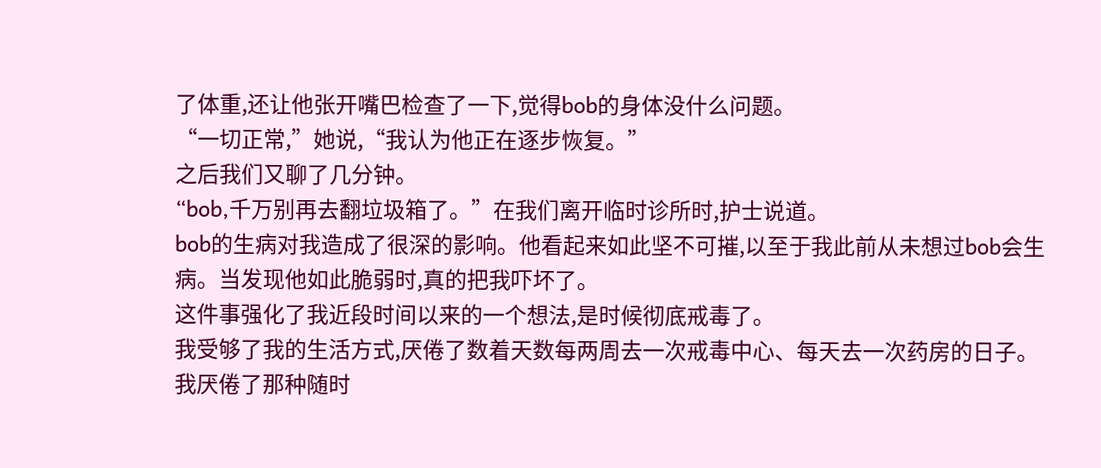了体重,还让他张开嘴巴检查了一下,觉得bob的身体没什么问题。
“一切正常,”她说,“我认为他正在逐步恢复。”
之后我们又聊了几分钟。
“bob,千万别再去翻垃圾箱了。”在我们离开临时诊所时,护士说道。
bob的生病对我造成了很深的影响。他看起来如此坚不可摧,以至于我此前从未想过bob会生病。当发现他如此脆弱时,真的把我吓坏了。
这件事强化了我近段时间以来的一个想法,是时候彻底戒毒了。
我受够了我的生活方式,厌倦了数着天数每两周去一次戒毒中心、每天去一次药房的日子。我厌倦了那种随时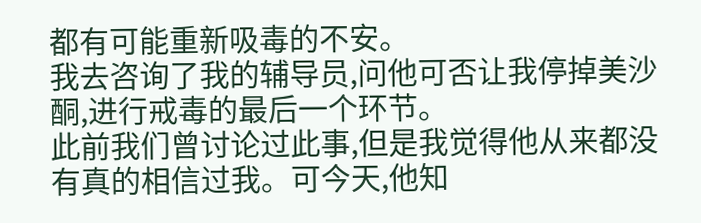都有可能重新吸毒的不安。
我去咨询了我的辅导员,问他可否让我停掉美沙酮,进行戒毒的最后一个环节。
此前我们曾讨论过此事,但是我觉得他从来都没有真的相信过我。可今天,他知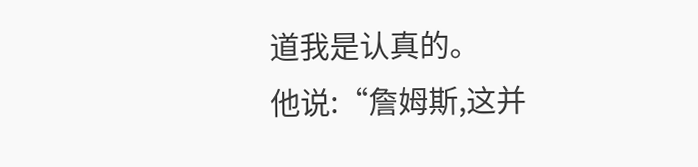道我是认真的。
他说:“詹姆斯,这并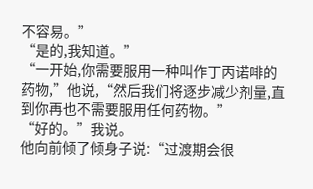不容易。”
“是的,我知道。”
“一开始,你需要服用一种叫作丁丙诺啡的药物,”他说,“然后我们将逐步减少剂量,直到你再也不需要服用任何药物。”
“好的。”我说。
他向前倾了倾身子说:“过渡期会很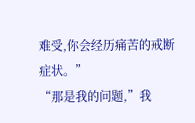难受,你会经历痛苦的戒断症状。”
“那是我的问题,”我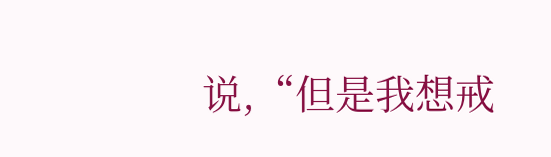说,“但是我想戒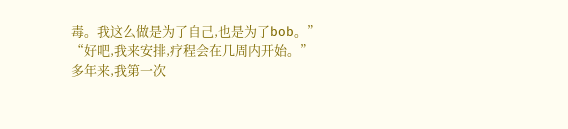毒。我这么做是为了自己,也是为了bob。”
“好吧,我来安排,疗程会在几周内开始。”
多年来,我第一次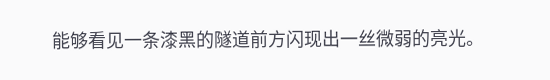能够看见一条漆黑的隧道前方闪现出一丝微弱的亮光。